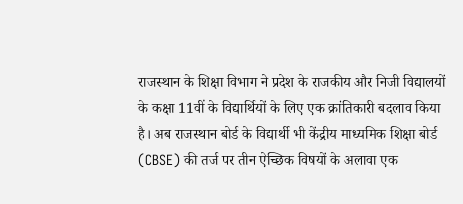राजस्थान के शिक्षा विभाग ने प्रदेश के राजकीय और निजी विद्यालयों के कक्षा 11वीं के विद्यार्थियों के लिए एक क्रांतिकारी बदलाव किया है। अब राजस्थान बोर्ड के विद्यार्थी भी केंद्रीय माध्यमिक शिक्षा बोर्ड (CBSE) की तर्ज पर तीन ऐच्छिक विषयों के अलावा एक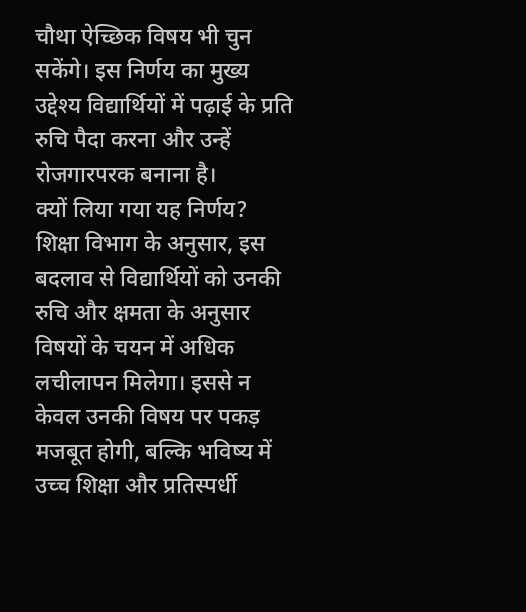चौथा ऐच्छिक विषय भी चुन सकेंगे। इस निर्णय का मुख्य उद्देश्य विद्यार्थियों में पढ़ाई के प्रति रुचि पैदा करना और उन्हें रोजगारपरक बनाना है।
क्यों लिया गया यह निर्णय?
शिक्षा विभाग के अनुसार, इस बदलाव से विद्यार्थियों को उनकी रुचि और क्षमता के अनुसार विषयों के चयन में अधिक लचीलापन मिलेगा। इससे न केवल उनकी विषय पर पकड़ मजबूत होगी, बल्कि भविष्य में उच्च शिक्षा और प्रतिस्पर्धी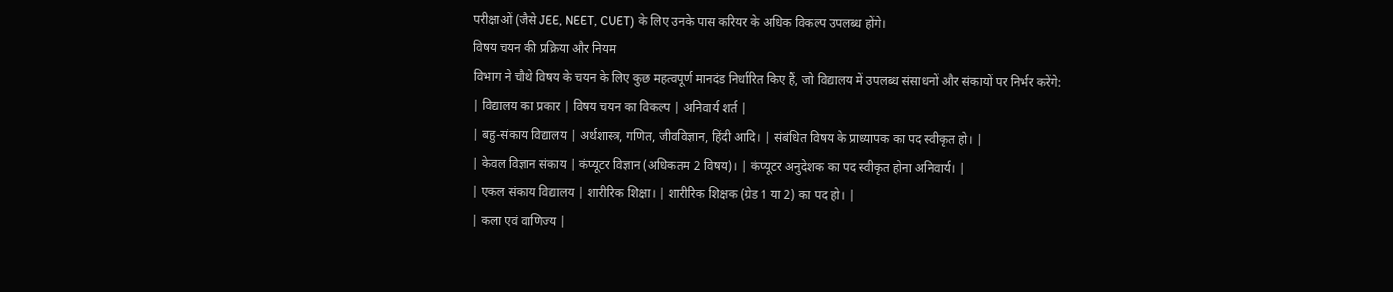परीक्षाओं (जैसे JEE, NEET, CUET) के लिए उनके पास करियर के अधिक विकल्प उपलब्ध होंगे।
विषय चयन की प्रक्रिया और नियम
विभाग ने चौथे विषय के चयन के लिए कुछ महत्वपूर्ण मानदंड निर्धारित किए हैं, जो विद्यालय में उपलब्ध संसाधनों और संकायों पर निर्भर करेंगे:
| विद्यालय का प्रकार | विषय चयन का विकल्प | अनिवार्य शर्त |
| बहु-संकाय विद्यालय | अर्थशास्त्र, गणित, जीवविज्ञान, हिंदी आदि। | संबंधित विषय के प्राध्यापक का पद स्वीकृत हो। |
| केवल विज्ञान संकाय | कंप्यूटर विज्ञान (अधिकतम 2 विषय)। | कंप्यूटर अनुदेशक का पद स्वीकृत होना अनिवार्य। |
| एकल संकाय विद्यालय | शारीरिक शिक्षा। | शारीरिक शिक्षक (ग्रेड 1 या 2) का पद हो। |
| कला एवं वाणिज्य |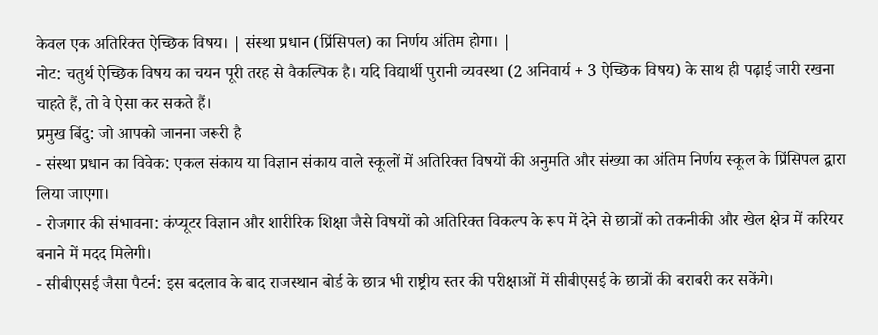केवल एक अतिरिक्त ऐच्छिक विषय। | संस्था प्रधान (प्रिंसिपल) का निर्णय अंतिम होगा। |
नोट: चतुर्थ ऐच्छिक विषय का चयन पूरी तरह से वैकल्पिक है। यदि विद्यार्थी पुरानी व्यवस्था (2 अनिवार्य + 3 ऐच्छिक विषय) के साथ ही पढ़ाई जारी रखना चाहते हैं, तो वे ऐसा कर सकते हैं।
प्रमुख बिंदु: जो आपको जानना जरूरी है
- संस्था प्रधान का विवेक: एकल संकाय या विज्ञान संकाय वाले स्कूलों में अतिरिक्त विषयों की अनुमति और संख्या का अंतिम निर्णय स्कूल के प्रिंसिपल द्वारा लिया जाएगा।
- रोजगार की संभावना: कंप्यूटर विज्ञान और शारीरिक शिक्षा जैसे विषयों को अतिरिक्त विकल्प के रूप में देने से छात्रों को तकनीकी और खेल क्षेत्र में करियर बनाने में मदद मिलेगी।
- सीबीएसई जैसा पैटर्न: इस बदलाव के बाद राजस्थान बोर्ड के छात्र भी राष्ट्रीय स्तर की परीक्षाओं में सीबीएसई के छात्रों की बराबरी कर सकेंगे।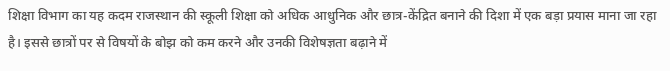शिक्षा विभाग का यह कदम राजस्थान की स्कूली शिक्षा को अधिक आधुनिक और छात्र-केंद्रित बनाने की दिशा में एक बड़ा प्रयास माना जा रहा है। इससे छात्रों पर से विषयों के बोझ को कम करने और उनकी विशेषज्ञता बढ़ाने में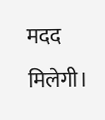मदद मिलेगी।